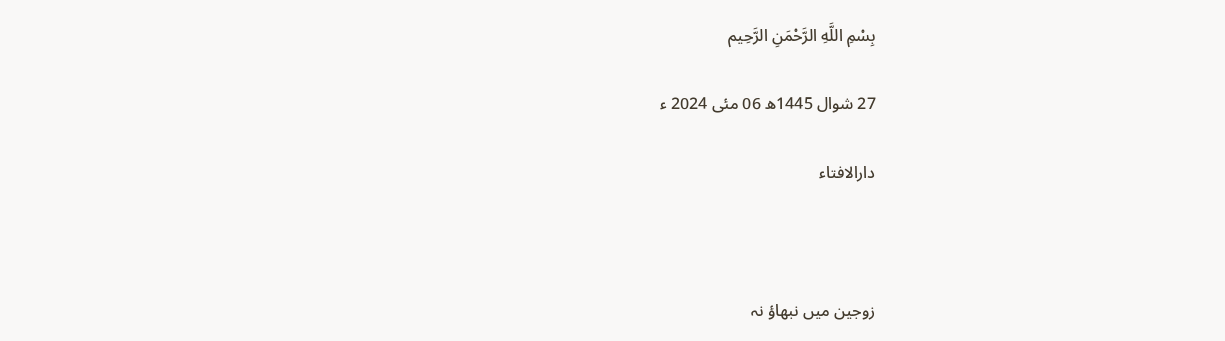بِسْمِ اللَّهِ الرَّحْمَنِ الرَّحِيم

27 شوال 1445ھ 06 مئی 2024 ء

دارالافتاء



زوجین میں نبھاؤ نہ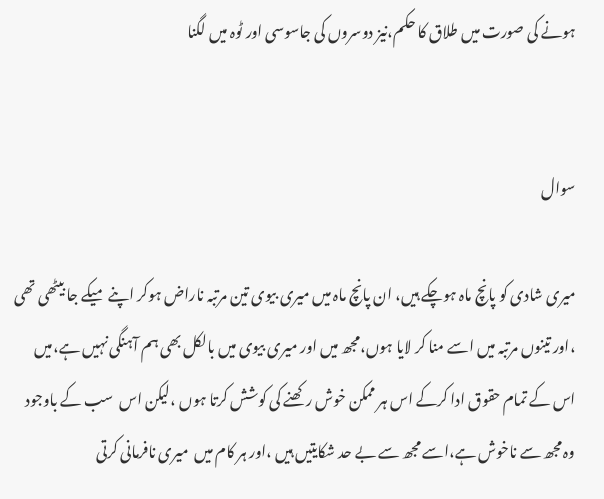ہونے کی صورت میں طلاق کا حکم،نیز دوسروں کی جاسوسی اور ٹوہ میں لگنا


سوال

میری شادی کو پانچ ماہ ہوچکے ہیں، ان پانچ ماہ میں میری بیوی تین مرتبہ ناراض ہوکر اپنے میکے جا بیٹھی تھی ،اور تینوں مرتبہ میں اسے منا کر لایا ہوں،مجھ میں اور میری بیوی میں بالکل بھی ہم آہنگی نہیں ہے،میں اس کے تمام حقوق ادا کرکے اس ہر ممکن خوش رکھنے کی کوشش کرتا ہوں ،لیکن اس  سب کے باوجود وہ مجھ سے ناخوش ہے،اسے مجھ سے بے حد شکایتیں ہیں ،اور ہر کام میں  میری نافرمانی کرتی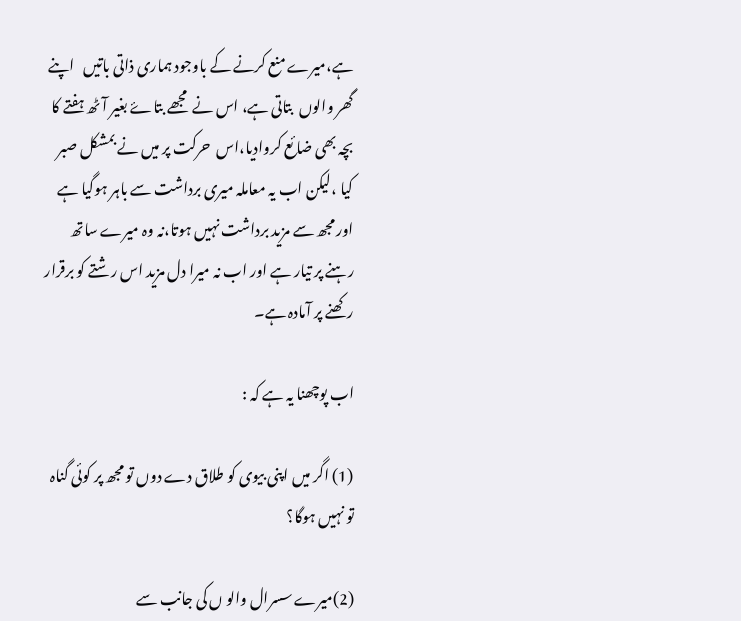ہے،میرے منع کرنے کے باوجود ہماری ذاتی باتیں   اپنے گھر والوں  بتاتی ہے، اس نے  مجھے بتاۓ بغیر آٹھ ہفتے کا بچہ بھی ضائع کروادیا،اس  حرکت پر میں نے بمشکل صبر کیا ،لیکن اب یہ معاملہ میری برداشت سے باہر ہوگیا ہے اور مجھ سے مزید برداشت نہیں ہوتا،نہ وہ میرے ساتھ رہنے پر تیار ہے اور اب نہ میرا دل مزید اس رشتے کو برقرار رکھنے پر آمادہ ہے۔

اب پوچھنا یہ ہے کہ :

(1) اگر میں اپنی بیوی کو طلاق دے دوں تو مجھ پر کوئی گناہ تو نہیں ہوگا؟

(2)میرے سسرال والو ں کی جانب سے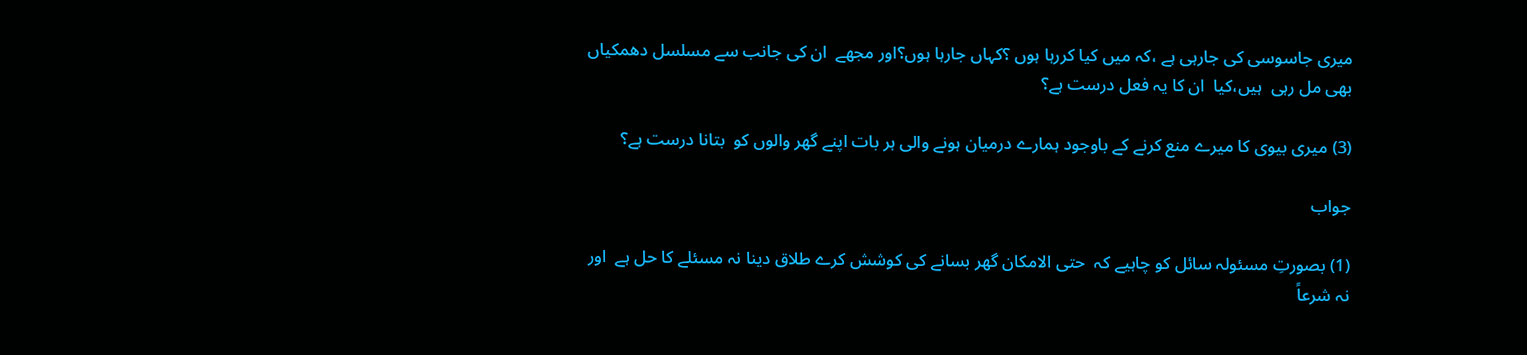میری جاسوسی کی جارہی ہے ،کہ میں کیا کررہا ہوں ؟کہاں جارہا ہوں؟اور مجھے  ان کی جانب سے مسلسل دھمکیاں بھی مل رہی  ہیں،کیا  ان کا یہ فعل درست ہے؟

(3) میری بیوی کا میرے منع کرنے کے باوجود ہمارے درمیان ہونے والی ہر بات اپنے گھر والوں کو  بتانا درست ہے؟

جواب

(1) بصورتِ مسئولہ سائل کو چاہیے کہ  حتی الامکان گھر بسانے کی کوشش کرے طلاق دینا نہ مسئلے کا حل ہے  اور نہ شرعاً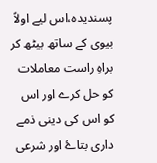پسندیدہ،اس لیے اولاً بیوی کے ساتھ بیٹھ کر  براہِ راست معاملات کو حل کرے اور اس کو اس کی دینی ذمے داری بتاۓ اور شرعی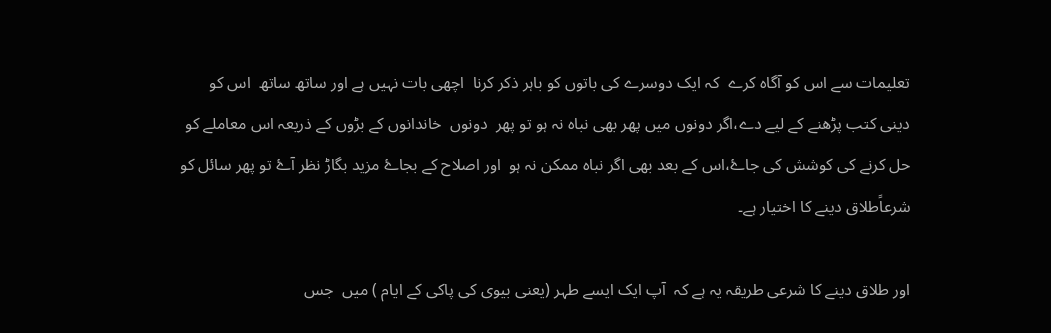تعلیمات سے اس کو آگاہ کرے  کہ ایک دوسرے کی باتوں کو باہر ذکر کرنا  اچھی بات نہیں ہے اور ساتھ ساتھ  اس کو دینی کتب پڑھنے کے لیے دے،اگر دونوں میں پھر بھی نباہ نہ ہو تو پھر  دونوں  خاندانوں کے بڑوں کے ذریعہ اس معاملے کو حل کرنے کی کوشش کی جاۓ،اس کے بعد بھی اگر نباہ ممکن نہ ہو  اور اصلاح کے بجاۓ مزید بگاڑ نظر آۓ تو پھر سائل کو  شرعاًطلاق دینے کا اختیار ہے۔

اور طلاق دینے کا شرعی طریقہ یہ ہے کہ  آپ ایک ایسے طہر (یعنی بیوی کی پاکی کے ایام ) میں  جس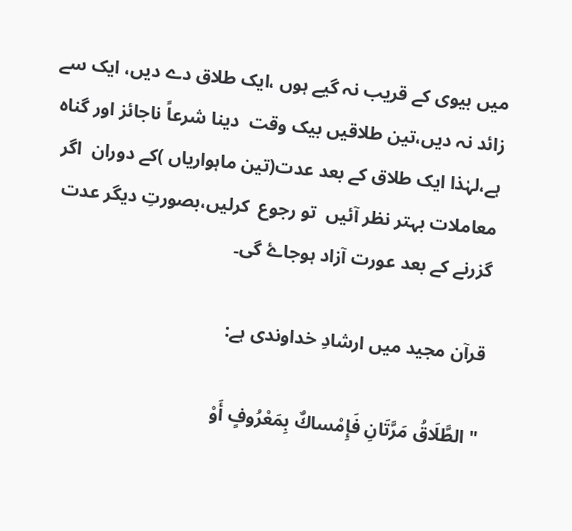میں بیوی کے قریب نہ گیے ہوں ،ایک طلاق دے دیں، ایک سے زائد نہ دیں،تین طلاقیں بیک وقت  دینا شرعاً ناجائز اور گناہ ہے،لہٰذا ایک طلاق کے بعد عدت(تین ماہواریاں )کے دوران  اگر معاملات بہتر نظر آئیں  تو رجوع  کرلیں،بصورتِ دیگر عدت گزرنے کے بعد عورت آزاد ہوجاۓ گی۔

قرآن مجید میں ارشادِ خداوندی ہے:

" الطَّلَاقُ ‌مَرَّتَانِ فَإِمْساكٌ ‌بِمَعْرُوفٍ أَوْ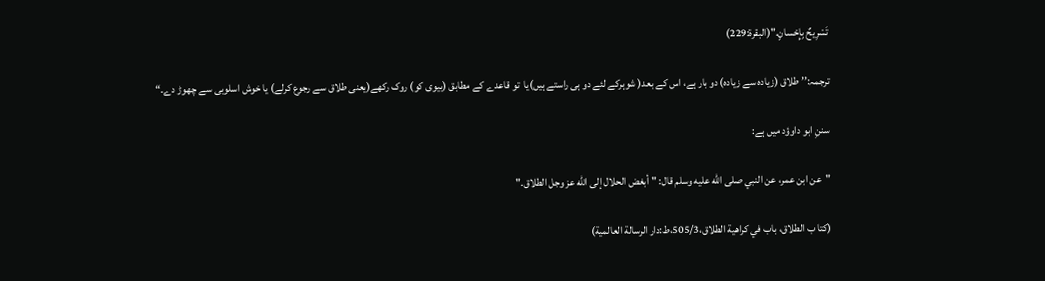تَسْرِيحٌ بِإِحْسانٍ."(البقرة:229)

ترجمہ:’’ طلاق (زیادہ سے زیادہ) دو بار ہے، اس کے بعد( شوہرکے لئے دو ہی راستے ہیں)یا  تو قاعدے کے مطابق (بیوی کو) روک رکھے(یعنی طلاق سے رجوع کرلے) یا خوش اسلوبی سے چھوڑ دے۔“

سننِ ابو داوؤد میں ہے:

"عن ابن عمر، عن النبي صلى الله عليه وسلم قال: "أبغض ‌الحلال إلى الله عز وجل الطلاق."

(كتا ب الطلاق،‌ باب في كراهية الطلاق،505/3،ط:دار الرسالة العالمية)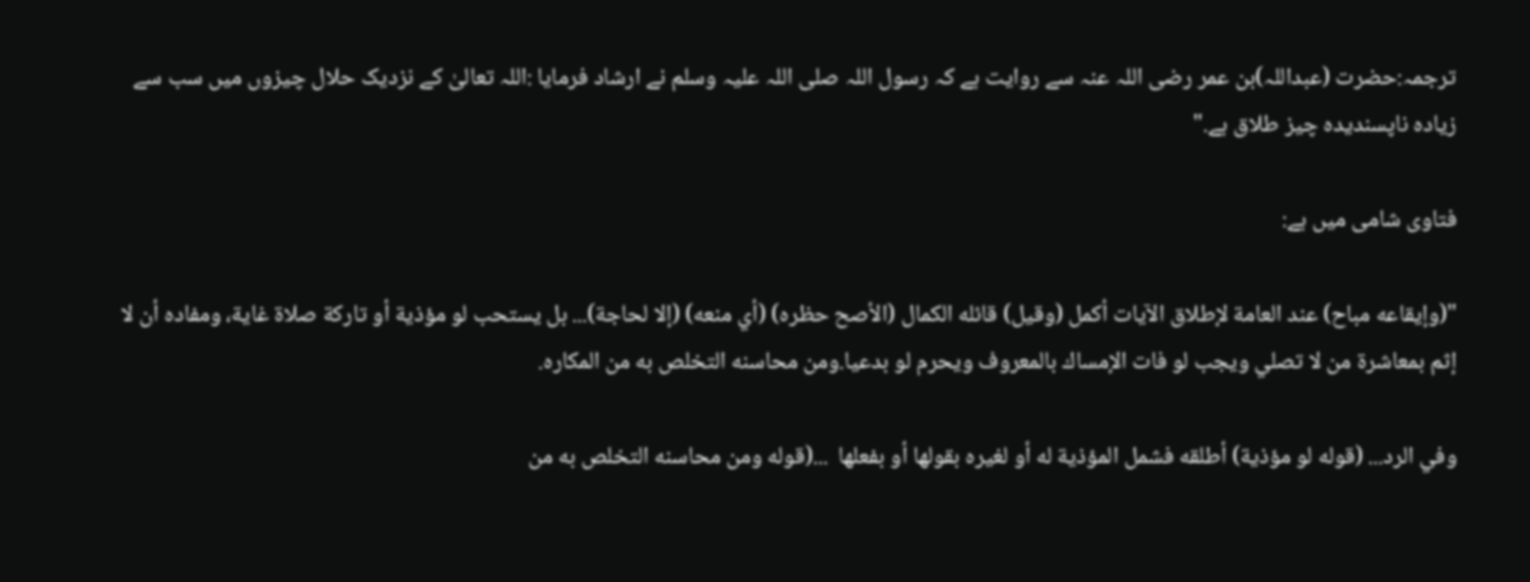ترجمہ:حضرت (عبداللہ)بن عمر رضی اللہ عنہ سے روایت ہے کہ رسول اللہ صلی اللہ علیہ وسلم نے ارشاد فرمایا :اللہ تعالیٰ کے نزدیک حلال چیزوں میں سب سے زیادہ ناپسندیدہ چیز طلاق ہے."

فتاوی شامی میں ہے:

"(وإيقاعه مباح) عند العامة لإطلاق الآيات أكمل (وقيل) قائله الكمال (الأصح حظره) (أي منعه) (إلا لحاجة)... بل يستحب لو مؤذية أو تاركة صلاة غاية، ومفاده أن لا إثم بمعاشرة من لا تصلي ويجب لو فات الإمساك بالمعروف ويحرم لو بدعيا.ومن محاسنه التخلص به من المكاره.

وفي الرد... (قوله لو مؤذية) أطلقه فشمل المؤذية له أو لغيره بقولها أو بفعلها  ...(قوله ومن محاسنه التخلص به من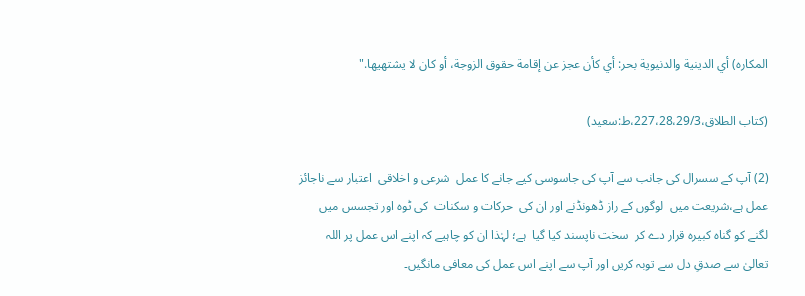المكاره) أي الدينية والدنيوية بحر: أي كأن عجز عن إقامة حقوق الزوجة، أو كان لا يشتهيها."

(كتاب الطلاق،227،28،29/3،ط:سعيد)

(2) آپ کے سسرال کی جانب سے آپ کی جاسوسی کیے جانے کا عمل  شرعی و اخلاقی  اعتبار سے ناجائز عمل ہے،شریعت میں  لوگوں کے راز ڈھونڈنے اور ان کی  حرکات و سکنات  کی ٹوہ اور تجسس میں لگنے کو گناہ کبیرہ قرار دے کر  سخت ناپسند کیا گیا  ہے؛ لہٰذا ان کو چاہیے کہ اپنے اس عمل پر اللہ  تعالیٰ سے صدقِ دل سے توبہ کریں اور آپ سے اپنے اس عمل کی معافی مانگیں۔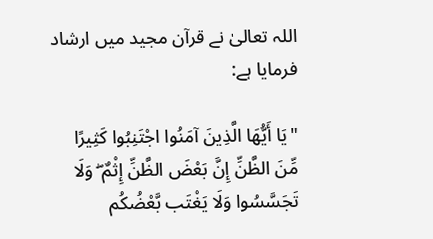اللہ تعالیٰ نے قرآن مجید میں ارشاد فرمایا ہے:

"يَا أَيُّهَا الَّذِينَ آمَنُوا اجْتَنِبُوا كَثِيرًا مِّنَ الظَّنِّ إِنَّ بَعْضَ الظَّنِّ إِثْمٌ ۖ وَلَا تَجَسَّسُوا وَلَا يَغْتَب بَّعْضُكُم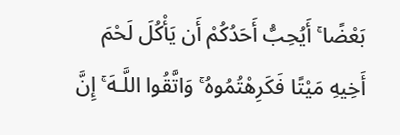بَعْضًا ۚ أَيُحِبُّ أَحَدُكُمْ أَن يَأْكُلَ لَحْمَ أَخِيهِ مَيْتًا فَكَرِهْتُمُوهُ ۚ وَاتَّقُوا اللَّـهَ ۚ إِنَّ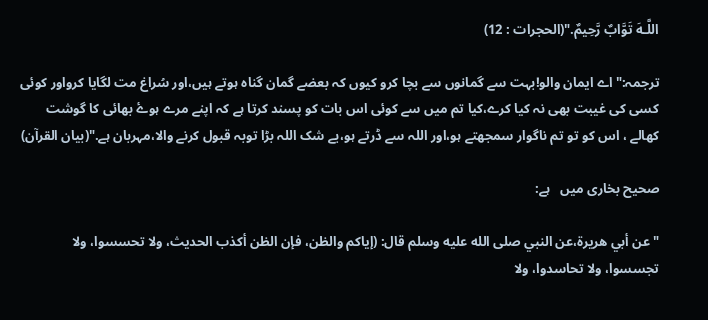اللَّـهَ تَوَّابٌ رَّحِيمٌ."(الحجرات : 12)

ترجمہ:"اے ایمان والو!بہت سے گمانوں سے بچا کرو کیوں کہ بعضے گمان گناہ ہوتے ہیں،اور سُراغ مت لگایا کرواور کوئی کسی کی غیبت بھی نہ کیا کرے،کیا تم میں سے کوئی اس بات کو پسند کرتا ہے کہ اپنے مرے ہوۓ بھائی کا گوشت کھالے ، اس کو تو تم ناگوار سمجھتے ہو،اور اللہ سے ڈرتے ہو،بے شک اللہ بڑا توبہ قبول کرنے والا،مہربان ہے."(بیان القرآن)

صحیح بخاری میں   ہے:

"عن أبي هريرة،عن النبي صلى الله عليه وسلم قال: (إياكم والظن، فإن الظن أكذب الحديث، ولا تحسسوا، ولا تجسسوا، ولا تحاسدوا، ولا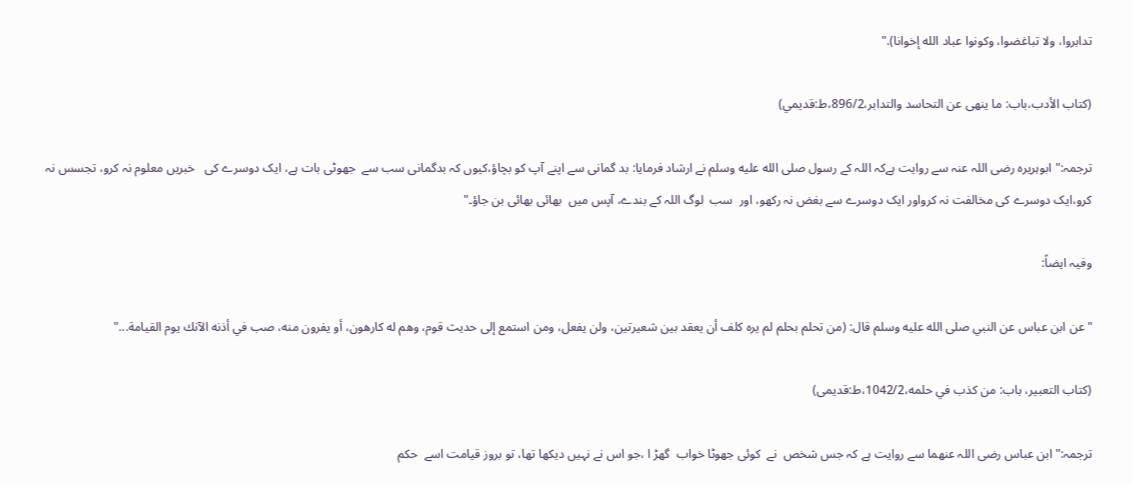تدابروا، ولا تباغضوا، وكونوا ‌عباد ‌الله إخوانا)."

(كتاب الأدب،باب: ما ينهى عن التحاسد والتدابر،896/2،ط:قديمي)

ترجمہ:"ابوہریرہ رضی اللہ عنہ سے روایت ہےکہ اللہ کے رسول صلى الله عليه وسلم نے ارشاد فرمایا: بد گمانی سے اپنے آپ کو بچاؤ،کیوں کہ بدگمانی سب سے  جھوٹی بات ہے، ایک دوسرے کی   خبریں معلوم نہ کرو، تجسس نہ کرو،ایک دوسرے کی مخالفت نہ کرواور ایک دوسرے سے بغض نہ رکھو، اور  سب  لوگ اللہ کے بندے، آپس میں  بھائی بھائی بن جاؤ۔"

وفیہ ایضاً:

"عن ابن عباس عن النبي صلى الله عليه وسلم قال: (من تحلم بحلم لم يره كلف أن يعقد بين شعيرتين، ولن يفعل، ومن استمع إلى حديث قوم، وهم له كارهون، أو يفرون منه، ‌صب ‌في ‌أذنه الآنك يوم القيامة..."

(كتاب التعبير، باب: من كذب في حلمه،1042/2،ط:قدیمی)

ترجمہ:" ابن عباس رضی اللہ عنھما سے روایت ہے کہ جس شخص  نے  کوئی جھوٹا خواب  گھڑ ا ،جو اس نے نہیں دیکھا تھا، تو بروز قيامت اسے  حکم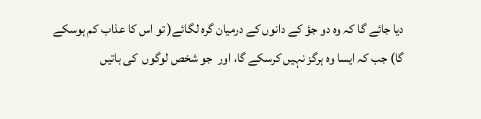دیا جائے گا کہ وہ دو جؤ کے دانوں کے درمیان گرہ لگائے( تو اس کا عذاب کم ہوسکے گا) جب کہ ایسا وہ ہرگز نہیں کرسکے گا، اور  جو شخص لوگوں  کی باتیں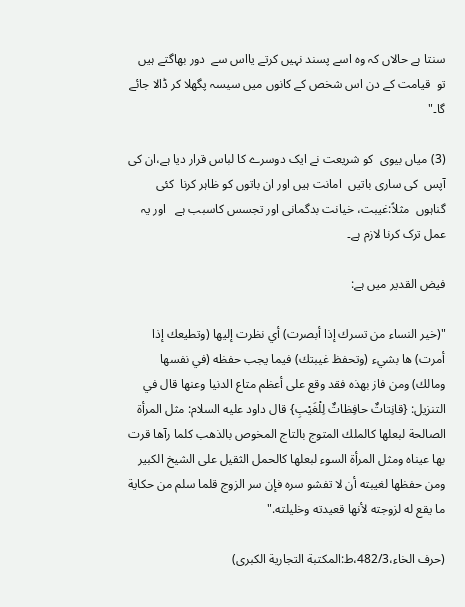سنتا ہے حالاں کہ وہ اسے پسند نہیں كرتے يااس سے  دور بھاگتے ہیں تو  قیامت کے دن اس شخص کے کانوں میں سیسہ پگھلا کر ڈالا جائے گا۔"

(3) میاں بیوی  کو شریعت نے ایک دوسرے کا لباس قرار دیا ہے،ان کی  آپس  کی ساری باتیں  امانت ہیں اور ان باتوں کو ظاہر کرنا  کئی گناہوں  مثلاً:غیبت، خیانت بدگمانی اور تجسس کاسبب ہے   اور یہ عمل ترک کرنا لازم ہے۔

فیض القدیر میں ہے:

"(خير النساء من تسرك إذا أبصرت) أي نظرت إليها (وتطيعك إذا أمرت) ها بشيء (وتحفظ غيبتك) فيما يجب حفظه (في نفسها ومالك) ومن فاز بهذه فقد وقع على أعظم متاع الدنيا وعنها قال في التنزيل: {قانِتاتٌ ‌حافِظاتٌ ‌لِلْغَيْبِ} قال داود عليه السلام: مثل المرأة الصالحة لبعلها كالملك المتوج بالتاج المخوص بالذهب كلما رآها قرت بها عيناه ومثل المرأة السوء لبعلها كالحمل الثقيل على الشيخ الكبير ومن حفظها لغيبته أن لا تفشو سره فإن سر الزوج قلما سلم من حكاية ما يقع له لزوجته لأنها قعيدته وخليلته."

(حرف الخاء،482/3،ط:المكتبة التجارية الكبرى)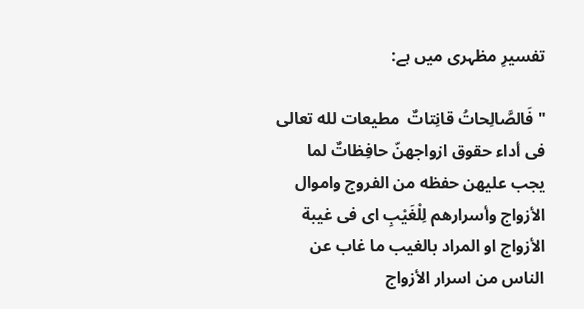تفسیرِ مظہری میں ہے:

"فَالصَّالِحاتُ قانِتاتٌ  مطيعات لله تعالى فى أداء حقوق ازواجهنّ حافِظاتٌ لما يجب عليهن حفظه من الفروج واموال الأزواج وأسرارهم لِلْغَيْبِ اى فى غيبة الأزواج او المراد بالغيب ما غاب عن الناس من اسرار الأزواج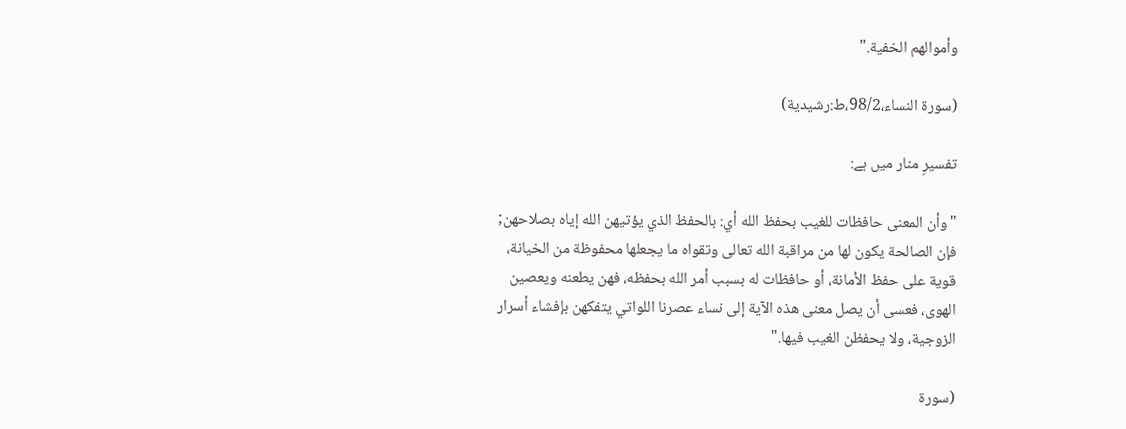وأموالهم الخفية."

(سورة النساء،98/2،ط:رشیدیة)

تفسيرِ منار ميں ہے:

"وأن المعنى ‌حافظات ‌للغيب بحفظ الله أي: بالحفظ الذي يؤتيهن الله إياه بصلاحهن; فإن الصالحة يكون لها من مراقبة الله تعالى وتقواه ما يجعلها محفوظة من الخيانة، قوية على حفظ الأمانة، أو حافظات له بسبب أمر الله بحفظه، فهن يطعنه ويعصين الهوى، فعسى أن يصل معنى هذه الآية إلى نساء عصرنا اللواتي يتفكهن بإفشاء أسرار الزوجية، ولا يحفظن الغيب فيها."

(سورۃ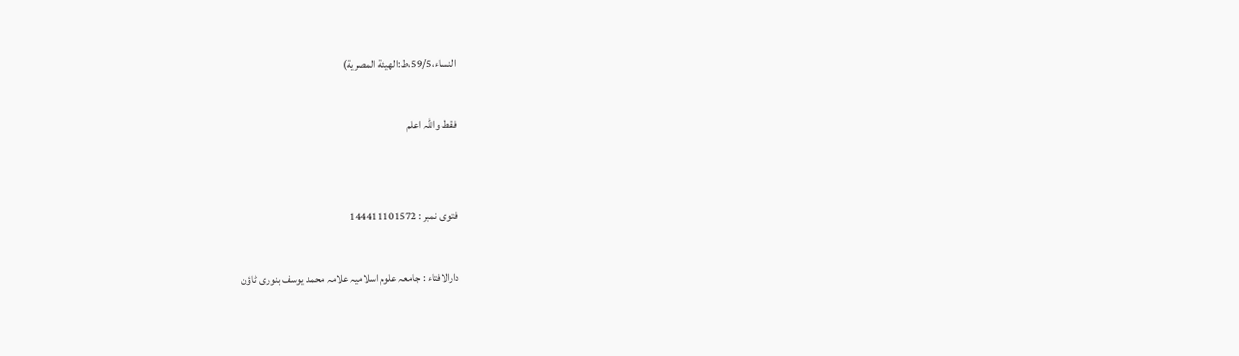النساء،59/5،ط:الهيئة المصرية)

فقط واللہ اعلم


فتوی نمبر : 144411101572

دارالافتاء : جامعہ علوم اسلامیہ علامہ محمد یوسف بنوری ٹاؤن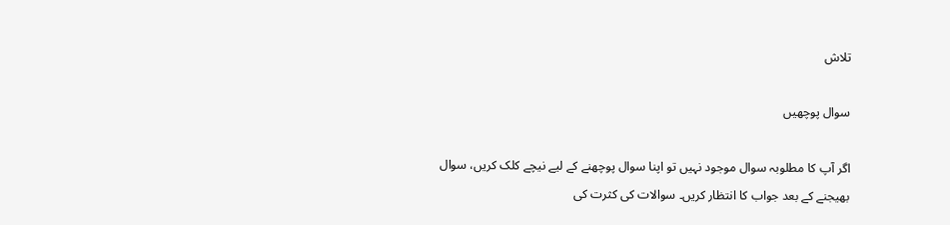تلاش

سوال پوچھیں

اگر آپ کا مطلوبہ سوال موجود نہیں تو اپنا سوال پوچھنے کے لیے نیچے کلک کریں، سوال بھیجنے کے بعد جواب کا انتظار کریں۔ سوالات کی کثرت کی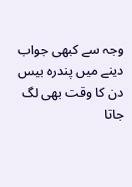وجہ سے کبھی جواب دینے میں پندرہ بیس دن کا وقت بھی لگ جاتا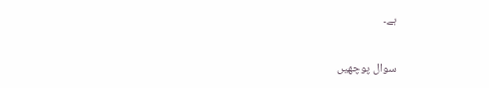ہے۔

سوال پوچھیں